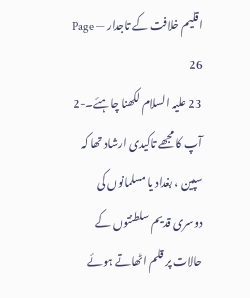اقلیم خلافت کے تاجدار — Page 26
23 علیہ السلام لکھنا چاہئے۔-2 آپ کا مجھے تاکیدی ارشاد تھا کہ سپین ، بغداد یا مسلمانوں کی دوسری قدیم سلطنتوں کے حالات پر قلم اٹھاتے ہوئے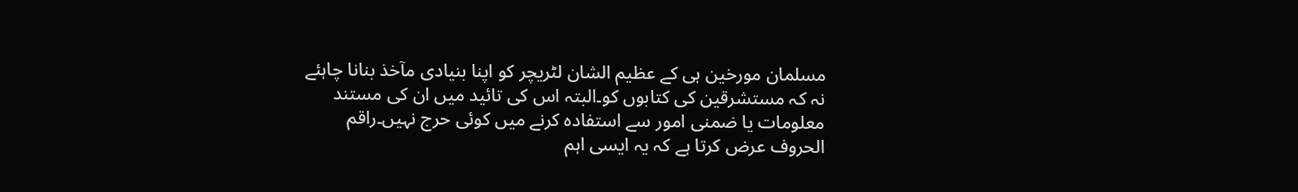مسلمان مورخین ہی کے عظیم الشان لٹریچر کو اپنا بنیادی مآخذ بنانا چاہئے نہ کہ مستشرقین کی کتابوں کو۔البتہ اس کی تائید میں ان کی مستند معلومات یا ضمنی امور سے استفادہ کرنے میں کوئی حرج نہیں۔راقم الحروف عرض کرتا ہے کہ یہ ایسی اہم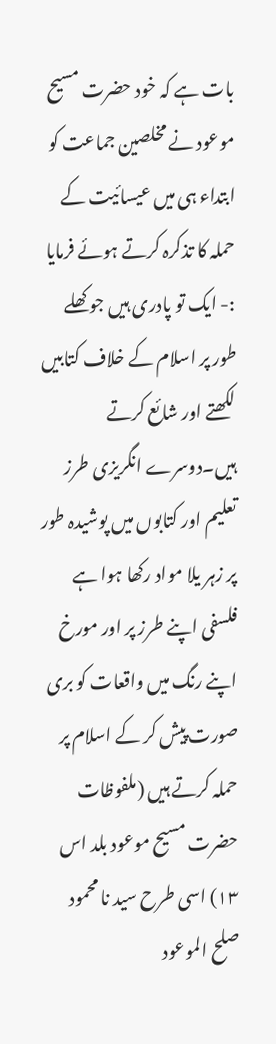بات ہے کہ خود حضرت مسیح موعود نے مخلصین جماعت کو ابتداء ہی میں عیسائیت کے حملہ کا تذکرہ کرتے ہوئے فرمایا :- ایک تو پادری ہیں جو کھلے طور پر اسلام کے خلاف کتابیں لکھتے اور شائع کرتے ہیں۔دوسرے انگریزی طرز تعلیم اور کتابوں میں پوشیدہ طور پر زہر یلا مواد رکھا ہوا ہے فلسفی اپنے طرز پر اور مورخ اپنے رنگ میں واقعات کو بری صورت پیش کر کے اسلام پر حملہ کرتے ہیں (ملفوظات حضرت مسیح موعود بلد اس ۱۳) اسی طرح سید نا محمود صلح الموعود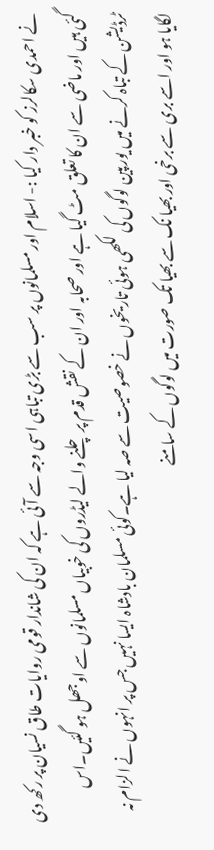نے احمدی سکالرز کو خبر دار کیا :- اسلام اور مسلمانوں پر سب سے بڑی تباہی اسی وجہ سے آئی ہے کہ ان کی شاندار قومی روایات طاق نسیان پر رکھ دی گئی ہیں اور ماضی سے ان کا تعلق مٹ گیا ہے اور صحابہ اور ان کے نقش قدم پر چلنے والے لیڈروں کی خوبیاں مسلمانوں سے اوجھل ہو گئیں۔اس ٹرڈیشن کے تباہ کرنے میں یورپین لوگوں کی لکھی ہوئی تاریخوں نے خصوصیت سے صہ لیا ہے۔کوئی مسلمان بادشاہ ایسا نہیں جس پر انہوں نے الزام نہ لگایا ہو اور اسے بری سے برخی اور بھیا نک سے بھیا تک صورت میں لوگوں کے سامنے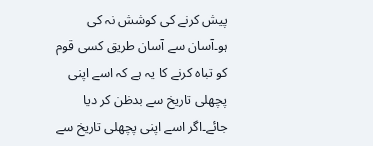پیش کرنے کی کوشش نہ کی ہو۔آسان سے آسان طریق کسی قوم کو تباہ کرنے کا یہ ہے کہ اسے اپنی پچھلی تاریخ سے بدظن کر دیا جائے۔اگر اسے اپنی پچھلی تاریخ سے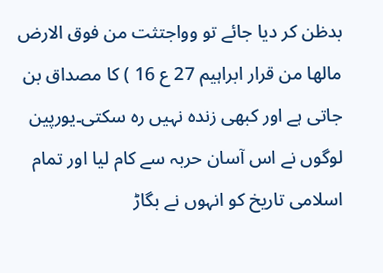بدظن کر دیا جائے تو وواجتثت من فوق الارض مالها من قرار ابراہیم 27 ع 16 ) کا مصداق بن جاتی ہے اور کبھی زندہ نہیں رہ سکتی۔یورپین لوگوں نے اس آسان حربہ سے کام لیا اور تمام اسلامی تاریخ کو انہوں نے بگاڑ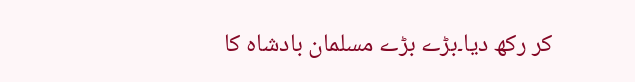کر رکھ دیا۔بڑے بڑے مسلمان بادشاہ کا